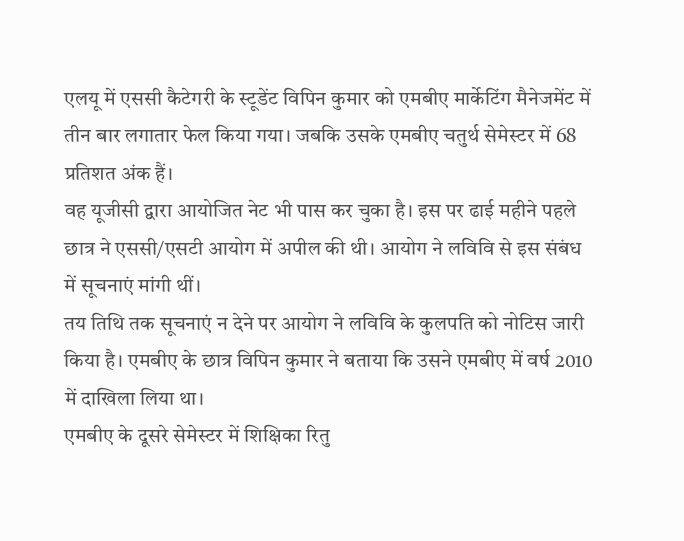एलयू में एससी कैटेगरी के स्टूडेंट विपिन कुमार को एमबीए मार्केटिंग मैनेजमेंट में तीन बार लगातार फेल किया गया। जबकि उसके एमबीए चतुर्थ सेमेस्टर में 68 प्रतिशत अंक हैं।
वह यूजीसी द्वारा आयोजित नेट भी पास कर चुका है। इस पर ढाई महीने पहले छात्र ने एससी/एसटी आयोग में अपील की थी। आयोग ने लविवि से इस संबंध में सूचनाएं मांगी थीं।
तय तिथि तक सूचनाएं न देने पर आयोग ने लविवि के कुलपति को नोटिस जारी किया है। एमबीए के छात्र विपिन कुमार ने बताया कि उसने एमबीए में वर्ष 2010 में दाखिला लिया था।
एमबीए के दूसरे सेमेस्टर में शिक्षिका रितु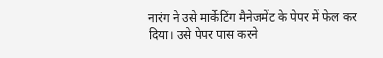नारंग ने उसे मार्केटिंग मैनेजमेंट के पेपर में फेल कर दिया। उसे पेपर पास करने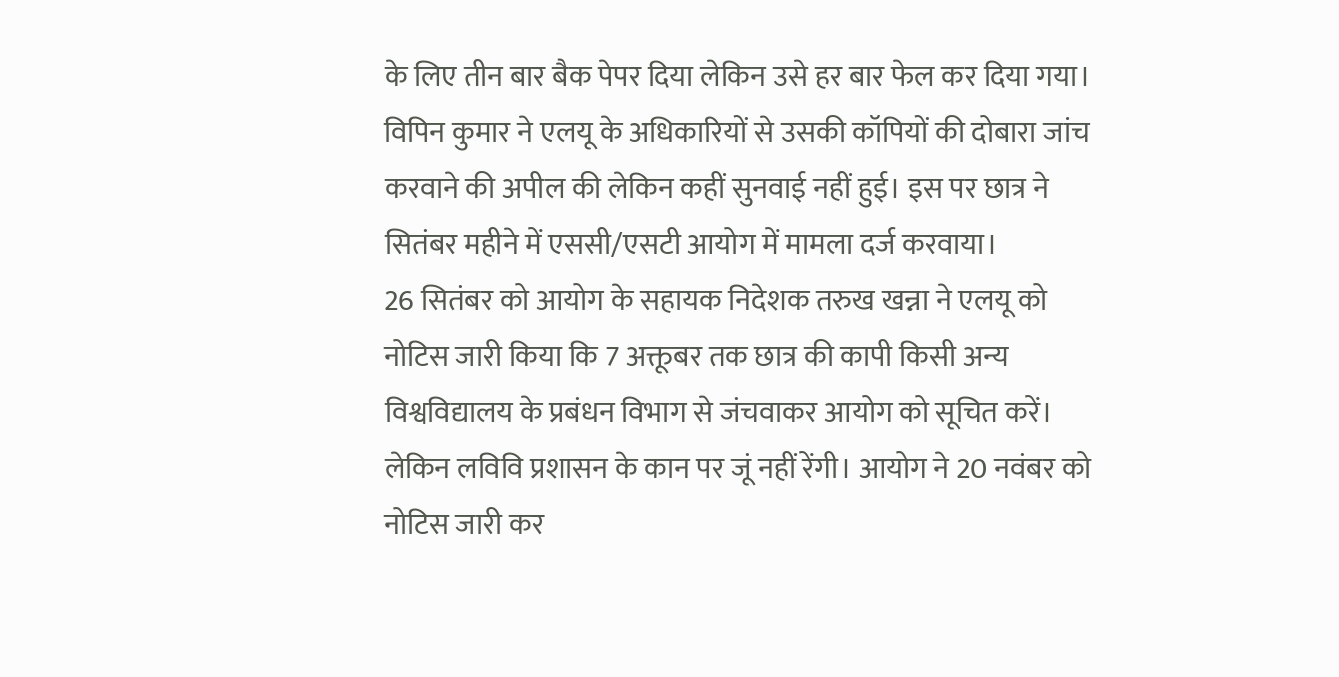के लिए तीन बार बैक पेपर दिया लेकिन उसे हर बार फेल कर दिया गया।
विपिन कुमार ने एलयू के अधिकारियों से उसकी कॉपियों की दोबारा जांच करवाने की अपील की लेकिन कहीं सुनवाई नहीं हुई। इस पर छात्र ने सितंबर महीने में एससी/एसटी आयोग में मामला दर्ज करवाया।
26 सितंबर को आयोग के सहायक निदेशक तरुख खन्ना ने एलयू को नोटिस जारी किया कि 7 अक्तूबर तक छात्र की कापी किसी अन्य विश्वविद्यालय के प्रबंधन विभाग से जंचवाकर आयोग को सूचित करें।
लेकिन लविवि प्रशासन के कान पर जूं नहीं रेंगी। आयोग ने 20 नवंबर को नोटिस जारी कर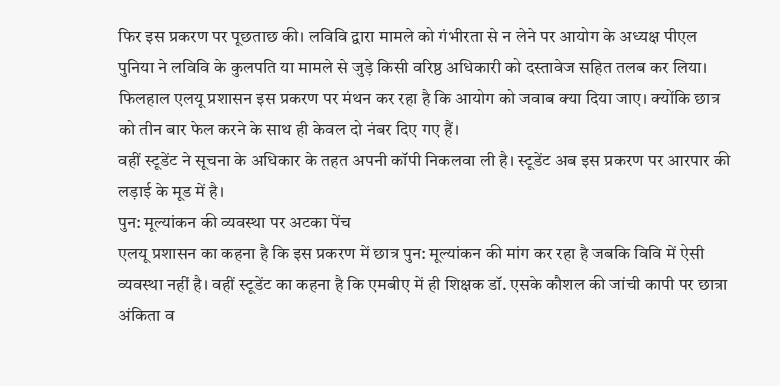फिर इस प्रकरण पर पूछताछ की। लविवि द्वारा मामले को गंभीरता से न लेने पर आयोग के अध्यक्ष पीएल पुनिया ने लविवि के कुलपति या मामले से जुड़े किसी वरिष्ठ अधिकारी को दस्तावेज सहित तलब कर लिया।
फिलहाल एलयू प्रशासन इस प्रकरण पर मंथन कर रहा है कि आयोग को जवाब क्या दिया जाए। क्योंकि छात्र को तीन बार फेल करने के साथ ही केवल दो नंबर दिए गए हैं।
वहीं स्टूडेंट ने सूचना के अधिकार के तहत अपनी कॉपी निकलवा ली है। स्टूडेंट अब इस प्रकरण पर आरपार की लड़ाई के मूड में है।
पुन: मूल्यांकन की व्यवस्था पर अटका पेंच
एलयू प्रशासन का कहना है कि इस प्रकरण में छात्र पुन: मूल्यांकन की मांग कर रहा है जबकि विवि में ऐसी व्यवस्था नहीं है। वहीं स्टूडेंट का कहना है कि एमबीए में ही शिक्षक डॉ. एसके कौशल की जांची कापी पर छात्रा अंकिता व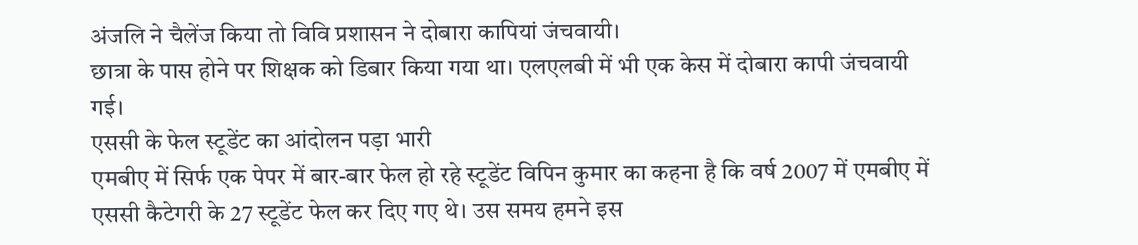अंजलि ने चैलेंज किया तो विवि प्रशासन ने दोबारा कापियां जंचवायी।
छात्रा के पास होने पर शिक्षक को डिबार किया गया था। एलएलबी में भी एक केस में दोबारा कापी जंचवायी गई।
एससी के फेल स्टूडेंट का आंदोलन पड़ा भारी
एमबीए में सिर्फ एक पेपर में बार-बार फेल हो रहे स्टूडेंट विपिन कुमार का कहना है कि वर्ष 2007 में एमबीए में एससी कैटेगरी के 27 स्टूडेंट फेल कर दिए गए थे। उस समय हमने इस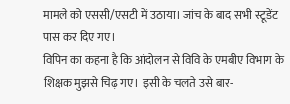मामले को एससी/एसटी में उठाया। जांच के बाद सभी स्टूडेंट पास कर दिए गए।
विपिन का कहना है कि आंदोलन से विवि के एमबीए विभाग के शिक्षक मुझसे चिढ़ गए। इसी के चलते उसे बार-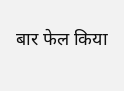बार फेल किया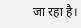जा रहा है।